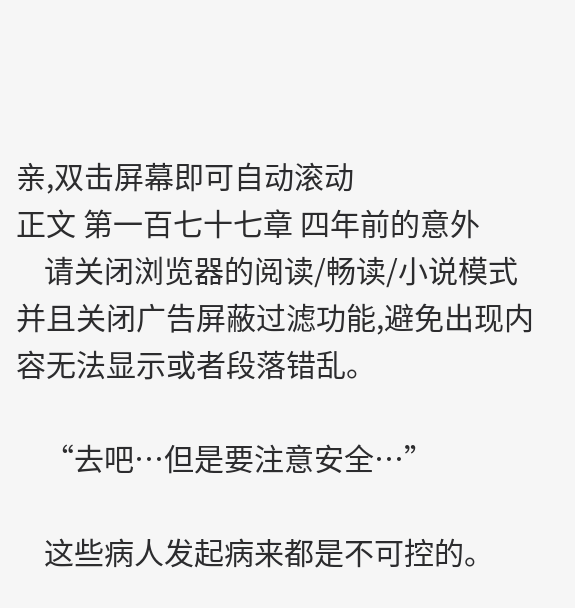亲,双击屏幕即可自动滚动
正文 第一百七十七章 四年前的意外
    请关闭浏览器的阅读/畅读/小说模式并且关闭广告屏蔽过滤功能,避免出现内容无法显示或者段落错乱。

    “去吧…但是要注意安全…”

    这些病人发起病来都是不可控的。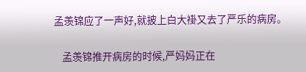孟羡锦应了一声好,就披上白大褂又去了严乐的病房。

    孟羡锦推开病房的时候,严妈妈正在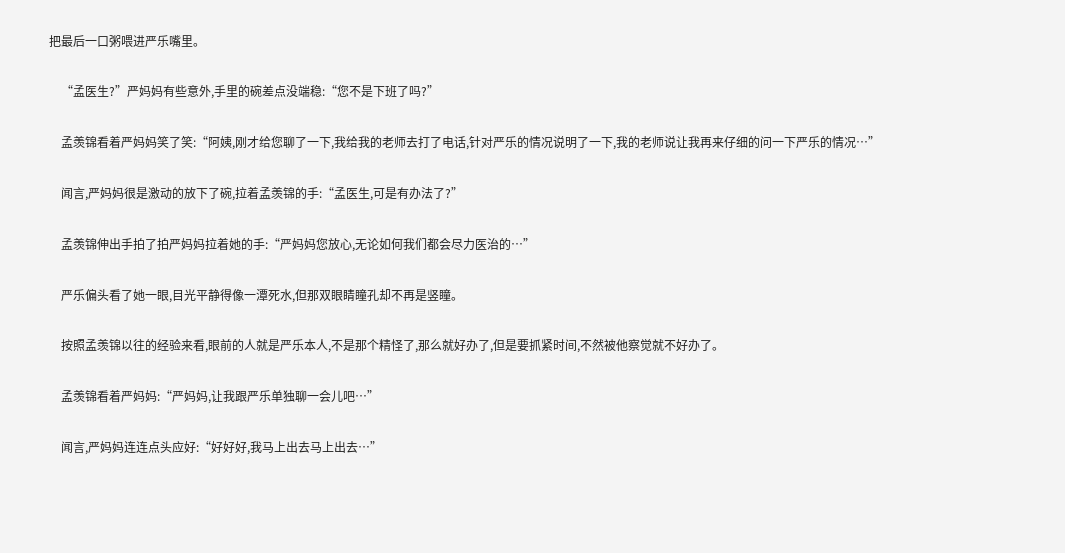把最后一口粥喂进严乐嘴里。

    “孟医生?”严妈妈有些意外,手里的碗差点没端稳:“您不是下班了吗?”

    孟羡锦看着严妈妈笑了笑:“阿姨,刚才给您聊了一下,我给我的老师去打了电话,针对严乐的情况说明了一下,我的老师说让我再来仔细的问一下严乐的情况…”

    闻言,严妈妈很是激动的放下了碗,拉着孟羡锦的手:“孟医生,可是有办法了?”

    孟羡锦伸出手拍了拍严妈妈拉着她的手:“严妈妈您放心,无论如何我们都会尽力医治的…”

    严乐偏头看了她一眼,目光平静得像一潭死水,但那双眼睛瞳孔却不再是竖瞳。

    按照孟羡锦以往的经验来看,眼前的人就是严乐本人,不是那个精怪了,那么就好办了,但是要抓紧时间,不然被他察觉就不好办了。

    孟羡锦看着严妈妈:“严妈妈,让我跟严乐单独聊一会儿吧…”

    闻言,严妈妈连连点头应好:“好好好,我马上出去马上出去…”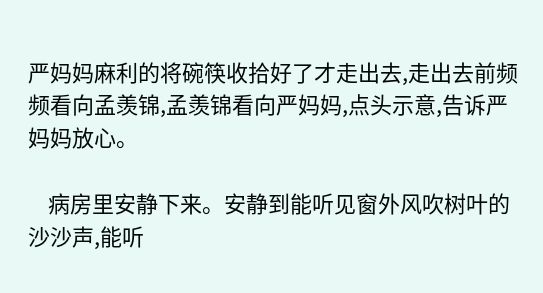严妈妈麻利的将碗筷收拾好了才走出去,走出去前频频看向孟羡锦,孟羡锦看向严妈妈,点头示意,告诉严妈妈放心。

    病房里安静下来。安静到能听见窗外风吹树叶的沙沙声,能听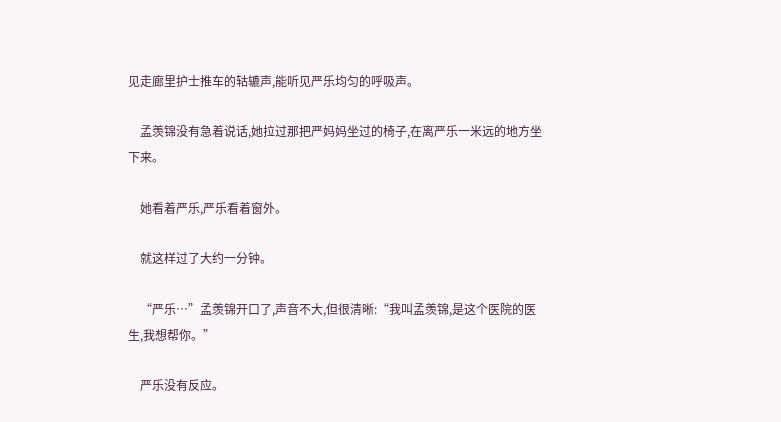见走廊里护士推车的轱辘声,能听见严乐均匀的呼吸声。

    孟羡锦没有急着说话,她拉过那把严妈妈坐过的椅子,在离严乐一米远的地方坐下来。

    她看着严乐,严乐看着窗外。

    就这样过了大约一分钟。

    “严乐…”孟羡锦开口了,声音不大,但很清晰:“我叫孟羡锦,是这个医院的医生,我想帮你。”

    严乐没有反应。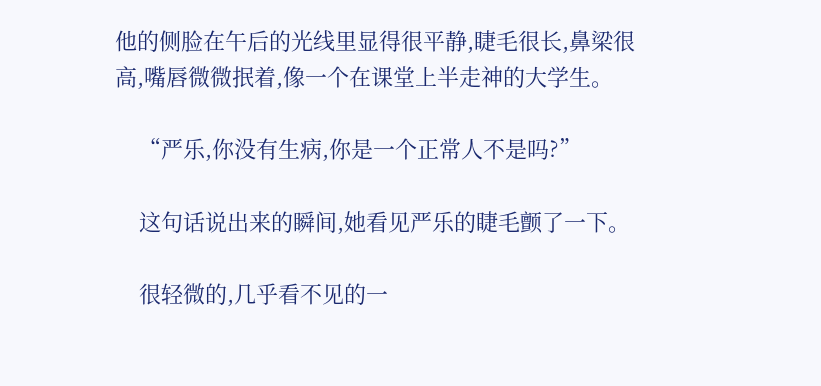他的侧脸在午后的光线里显得很平静,睫毛很长,鼻梁很高,嘴唇微微抿着,像一个在课堂上半走神的大学生。

    “严乐,你没有生病,你是一个正常人不是吗?”

    这句话说出来的瞬间,她看见严乐的睫毛颤了一下。

    很轻微的,几乎看不见的一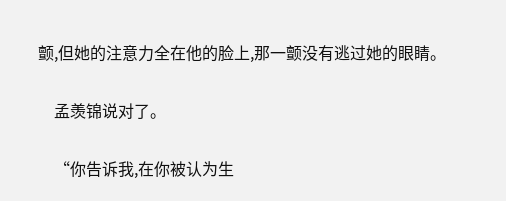颤,但她的注意力全在他的脸上,那一颤没有逃过她的眼睛。

    孟羡锦说对了。

    “你告诉我,在你被认为生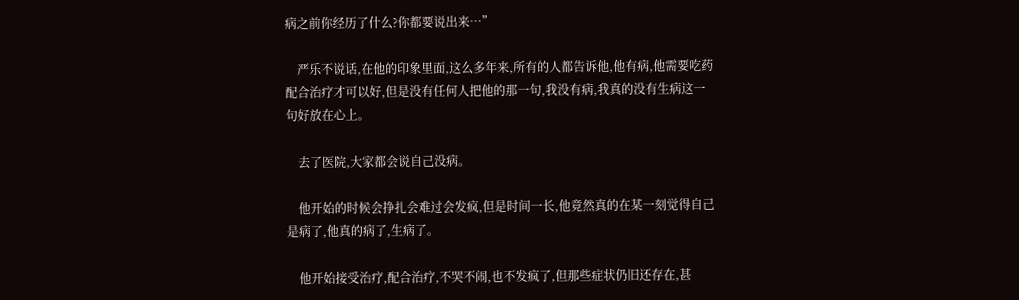病之前你经历了什么?你都要说出来…”

    严乐不说话,在他的印象里面,这么多年来,所有的人都告诉他,他有病,他需要吃药配合治疗才可以好,但是没有任何人把他的那一句,我没有病,我真的没有生病这一句好放在心上。

    去了医院,大家都会说自己没病。

    他开始的时候会挣扎会难过会发疯,但是时间一长,他竟然真的在某一刻觉得自己是病了,他真的病了,生病了。

    他开始接受治疗,配合治疗,不哭不闹,也不发疯了,但那些症状仍旧还存在,甚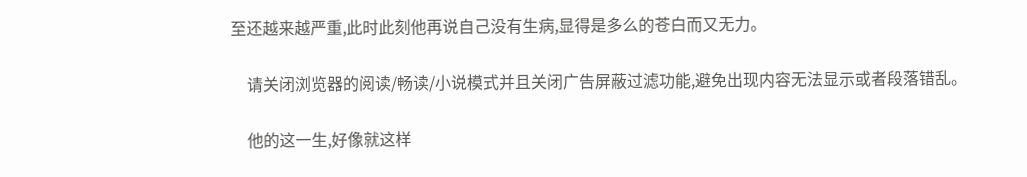至还越来越严重,此时此刻他再说自己没有生病,显得是多么的苍白而又无力。

    请关闭浏览器的阅读/畅读/小说模式并且关闭广告屏蔽过滤功能,避免出现内容无法显示或者段落错乱。

    他的这一生,好像就这样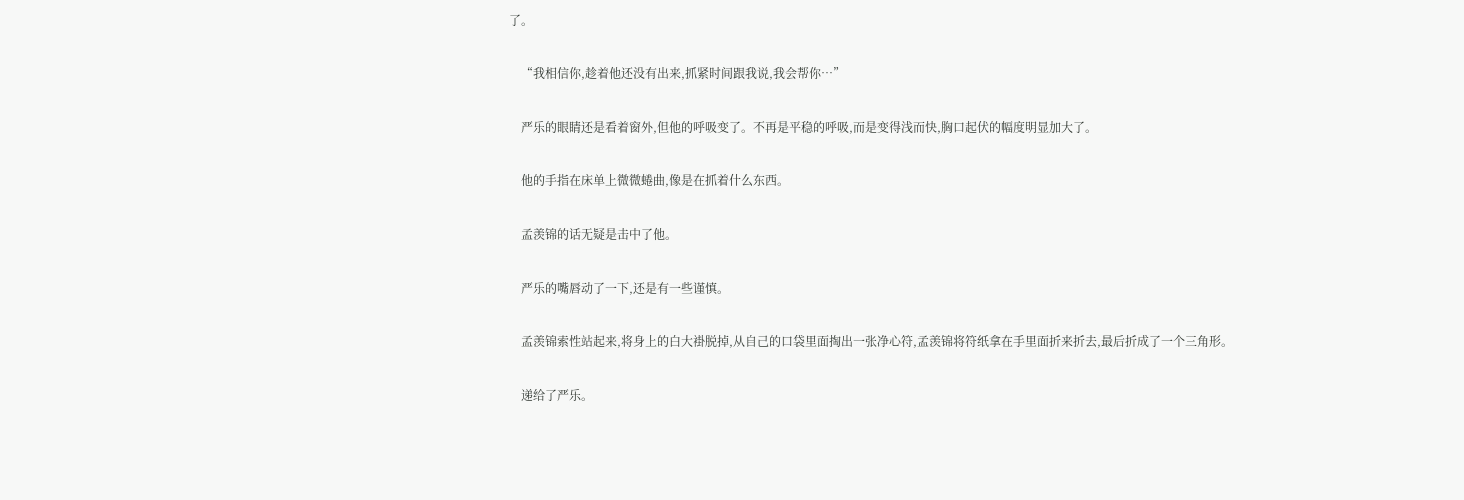了。

    “我相信你,趁着他还没有出来,抓紧时间跟我说,我会帮你…”

    严乐的眼睛还是看着窗外,但他的呼吸变了。不再是平稳的呼吸,而是变得浅而快,胸口起伏的幅度明显加大了。

    他的手指在床单上微微蜷曲,像是在抓着什么东西。

    孟羡锦的话无疑是击中了他。

    严乐的嘴唇动了一下,还是有一些谨慎。

    孟羡锦索性站起来,将身上的白大褂脱掉,从自己的口袋里面掏出一张净心符,孟羡锦将符纸拿在手里面折来折去,最后折成了一个三角形。

    递给了严乐。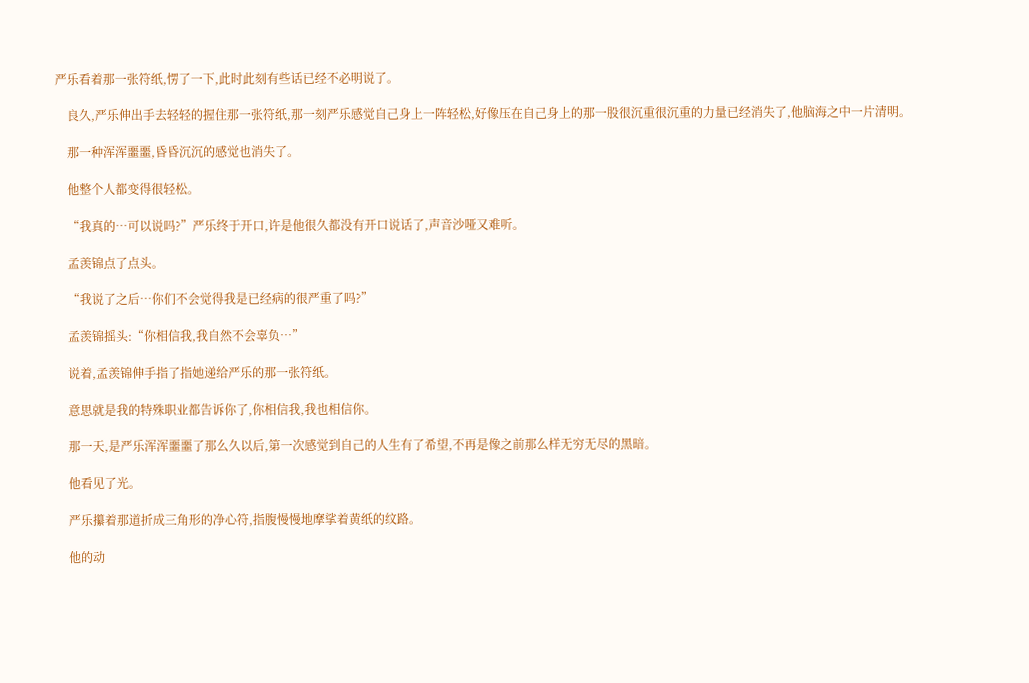严乐看着那一张符纸,愣了一下,此时此刻有些话已经不必明说了。

    良久,严乐伸出手去轻轻的握住那一张符纸,那一刻严乐感觉自己身上一阵轻松,好像压在自己身上的那一股很沉重很沉重的力量已经消失了,他脑海之中一片清明。

    那一种浑浑噩噩,昏昏沉沉的感觉也消失了。

    他整个人都变得很轻松。

    “我真的…可以说吗?”严乐终于开口,许是他很久都没有开口说话了,声音沙哑又难听。

    孟羡锦点了点头。

    “我说了之后…你们不会觉得我是已经病的很严重了吗?”

    孟羡锦摇头:“你相信我,我自然不会辜负…”

    说着,孟羡锦伸手指了指她递给严乐的那一张符纸。

    意思就是我的特殊职业都告诉你了,你相信我,我也相信你。

    那一天,是严乐浑浑噩噩了那么久以后,第一次感觉到自己的人生有了希望,不再是像之前那么样无穷无尽的黑暗。

    他看见了光。

    严乐攥着那道折成三角形的净心符,指腹慢慢地摩挲着黄纸的纹路。

    他的动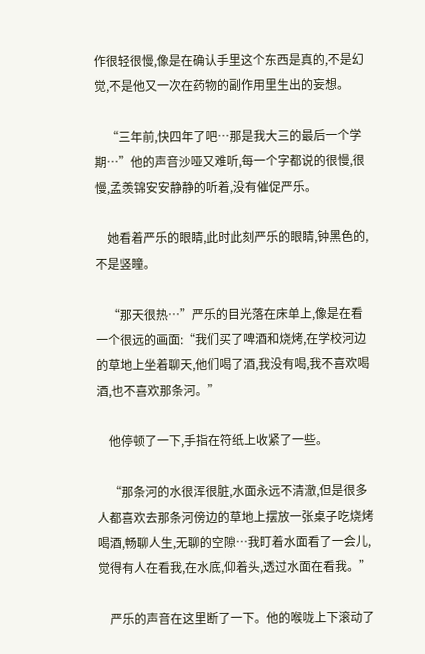作很轻很慢,像是在确认手里这个东西是真的,不是幻觉,不是他又一次在药物的副作用里生出的妄想。

    “三年前,快四年了吧…那是我大三的最后一个学期…”他的声音沙哑又难听,每一个字都说的很慢,很慢,孟羡锦安安静静的听着,没有催促严乐。

    她看着严乐的眼睛,此时此刻严乐的眼睛,钟黑色的,不是竖瞳。

    “那天很热…”严乐的目光落在床单上,像是在看一个很远的画面:“我们买了啤酒和烧烤,在学校河边的草地上坐着聊天,他们喝了酒,我没有喝,我不喜欢喝酒,也不喜欢那条河。”

    他停顿了一下,手指在符纸上收紧了一些。

    “那条河的水很浑很脏,水面永远不清澈,但是很多人都喜欢去那条河傍边的草地上摆放一张桌子吃烧烤喝酒,畅聊人生,无聊的空隙…我盯着水面看了一会儿,觉得有人在看我,在水底,仰着头,透过水面在看我。”

    严乐的声音在这里断了一下。他的喉咙上下滚动了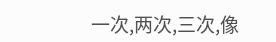一次,两次,三次,像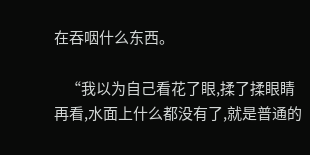在吞咽什么东西。

    “我以为自己看花了眼,揉了揉眼睛再看,水面上什么都没有了,就是普通的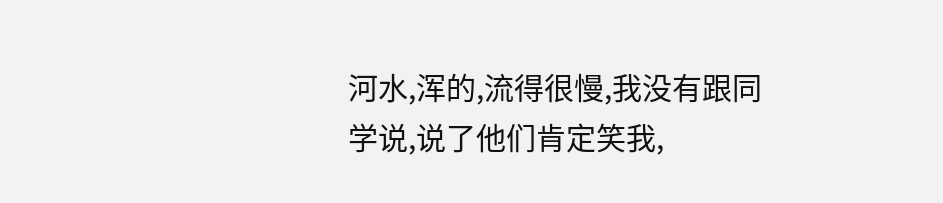河水,浑的,流得很慢,我没有跟同学说,说了他们肯定笑我,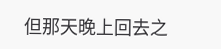但那天晚上回去之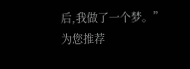后,我做了一个梦。”
为您推荐